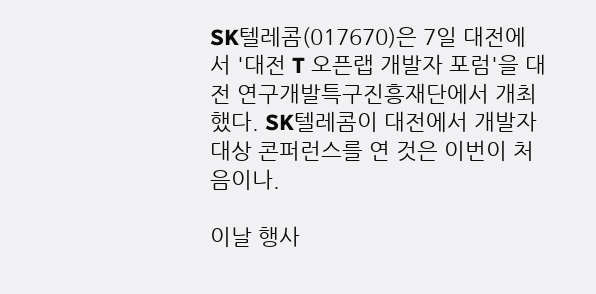SK텔레콤(017670)은 7일 대전에서 '대전 T 오픈랩 개발자 포럼'을 대전 연구개발특구진흥재단에서 개최했다. SK텔레콤이 대전에서 개발자 대상 콘퍼런스를 연 것은 이번이 처음이나.

이날 행사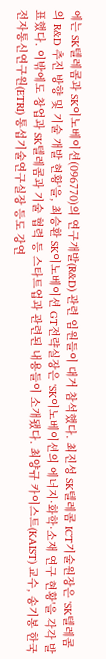에는 SK텔레콤과 SK이노베이션(096770)의 연구개발(R&D) 관련 임원들이 대거 참석했다. 최진성 SK텔레콤 ICT기술원장은 'SK텔레콤의 R&D 추진 방향 및 기술 개발 현황'을, 최승환 SK이노베이션 GT전략실장은 'SK이노베이션의 에너지·화학·소재 연구 현황'을 각각 발표했다. 이밖에도 창업과 SK텔레콤과 기술 협력 등 스타트업과 관련된 내용들이 소개됐다. 최양규 카이스트(KAIST) 교수, 송기봉 한국전자통신연구원(ETRI) 통섭기술연구실장 등도 강연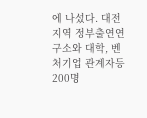에 나섰다. 대전 지역 정부출연연구소와 대학, 벤처기업 관계자등 200명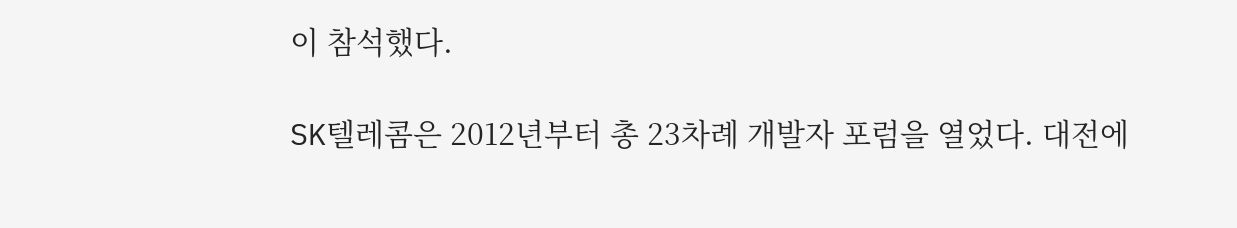이 참석했다.

SK텔레콤은 2012년부터 총 23차례 개발자 포럼을 열었다. 대전에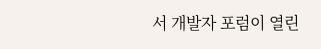서 개발자 포럼이 열린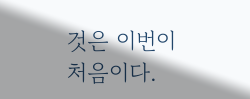것은 이번이 처음이다.